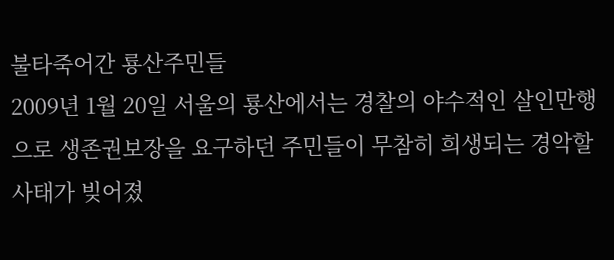불타죽어간 룡산주민들
2009년 1월 20일 서울의 룡산에서는 경찰의 야수적인 살인만행으로 생존권보장을 요구하던 주민들이 무참히 희생되는 경악할 사태가 빚어졌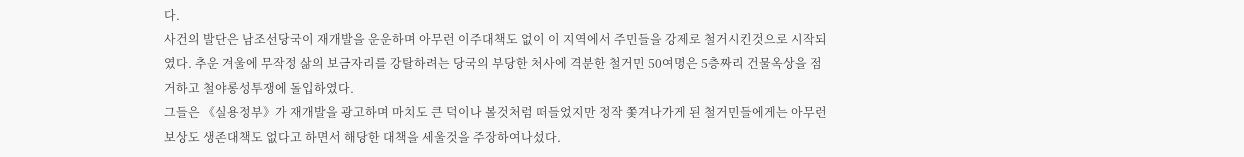다.
사건의 발단은 남조선당국이 재개발을 운운하며 아무런 이주대책도 없이 이 지역에서 주민들을 강제로 철거시킨것으로 시작되였다. 추운 겨울에 무작정 삶의 보금자리를 강탈하려는 당국의 부당한 처사에 격분한 철거민 50여명은 5층짜리 건물옥상을 점거하고 철야롱성투쟁에 돌입하였다.
그들은 《실용정부》가 재개발을 광고하며 마치도 큰 덕이나 볼것처럼 떠들었지만 정작 쫓겨나가게 된 철거민들에게는 아무런 보상도 생존대책도 없다고 하면서 해당한 대책을 세울것을 주장하여나섰다.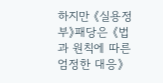하지만 《실용정부》패당은 《법과 원칙에 따른 엄정한 대응》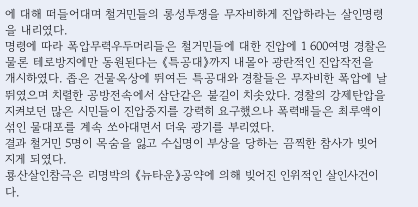에 대해 떠들어대며 철거민들의 롱성투쟁을 무자비하게 진압하라는 살인명령을 내리였다.
명령에 따라 폭압무력우두머리들은 철거민들에 대한 진압에 1 600여명 경찰은 물론 테로방지에만 동원된다는 《특공대》까지 내몰아 광란적인 진압작전을 개시하였다. 좁은 건물옥상에 뛰여든 특공대와 경찰들은 무자비한 폭압에 날뛰였으며 치렬한 공방전속에서 삼단같은 불길이 치솟았다. 경찰의 강제탄압을 지켜보던 많은 시민들이 진압중지를 강력히 요구했으나 폭력배들은 최루액이 섞인 물대포를 계속 쏘아대면서 더욱 광기를 부리였다.
결과 철거민 5명이 목숨을 잃고 수십명이 부상을 당하는 끔찍한 참사가 빚어지게 되였다.
룡산살인참극은 리명박의 《뉴타운》공약에 의해 빚어진 인위적인 살인사건이다.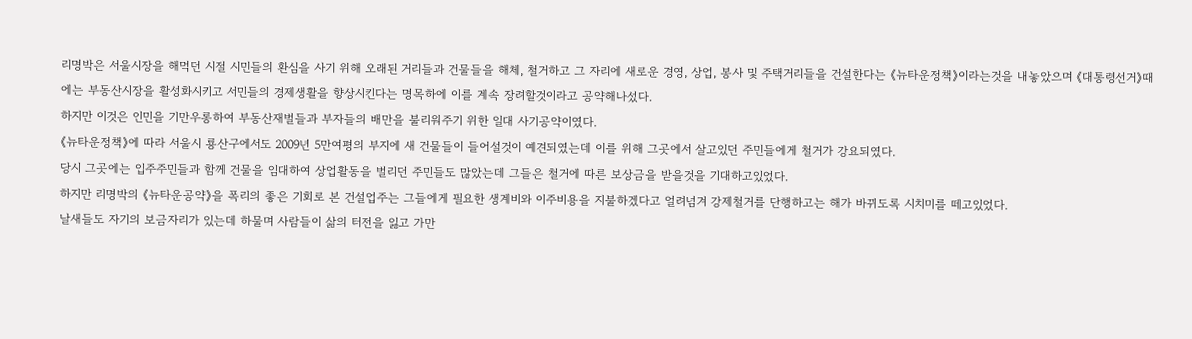리명박은 서울시장을 해먹던 시절 시민들의 환심을 사기 위해 오래된 거리들과 건물들을 해체, 철거하고 그 자리에 새로운 경영, 상업, 봉사 및 주택거리들을 건설한다는 《뉴타운정책》이라는것을 내놓았으며 《대통령선거》때에는 부동산시장을 활성화시키고 서민들의 경제생활을 향상시킨다는 명목하에 이를 계속 장려할것이라고 공약해나섰다.
하지만 이것은 인민을 기만우롱하여 부동산재벌들과 부자들의 배만을 불리워주기 위한 일대 사기공약이였다.
《뉴타운정책》에 따라 서울시 룡산구에서도 2009년 5만여평의 부지에 새 건물들이 들어설것이 예견되였는데 이를 위해 그곳에서 살고있던 주민들에게 철거가 강요되였다.
당시 그곳에는 입주주민들과 함께 건물을 임대하여 상업활동을 벌리던 주민들도 많았는데 그들은 철거에 따른 보상금을 받을것을 기대하고있었다.
하지만 리명박의 《뉴타운공약》을 폭리의 좋은 기회로 본 건설업주는 그들에게 필요한 생계비와 이주비용을 지불하겠다고 얼려넘겨 강제철거를 단행하고는 해가 바뀌도록 시치미를 떼고있었다.
날새들도 자기의 보금자리가 있는데 하물며 사람들이 삶의 터전을 잃고 가만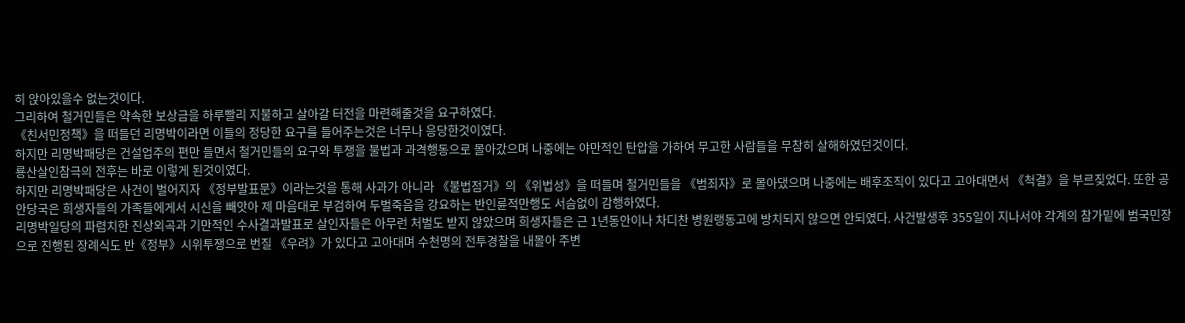히 앉아있을수 없는것이다.
그리하여 철거민들은 약속한 보상금을 하루빨리 지불하고 살아갈 터전을 마련해줄것을 요구하였다.
《친서민정책》을 떠들던 리명박이라면 이들의 정당한 요구를 들어주는것은 너무나 응당한것이였다.
하지만 리명박패당은 건설업주의 편만 들면서 철거민들의 요구와 투쟁을 불법과 과격행동으로 몰아갔으며 나중에는 야만적인 탄압을 가하여 무고한 사람들을 무참히 살해하였던것이다.
룡산살인참극의 전후는 바로 이렇게 된것이였다.
하지만 리명박패당은 사건이 벌어지자 《정부발표문》이라는것을 통해 사과가 아니라 《불법점거》의 《위법성》을 떠들며 철거민들을 《범죄자》로 몰아댔으며 나중에는 배후조직이 있다고 고아대면서 《척결》을 부르짖었다. 또한 공안당국은 희생자들의 가족들에게서 시신을 빼앗아 제 마음대로 부검하여 두벌죽음을 강요하는 반인륜적만행도 서슴없이 감행하였다.
리명박일당의 파렴치한 진상외곡과 기만적인 수사결과발표로 살인자들은 아무런 처벌도 받지 않았으며 희생자들은 근 1년동안이나 차디찬 병원랭동고에 방치되지 않으면 안되였다. 사건발생후 355일이 지나서야 각계의 참가밑에 범국민장으로 진행된 장례식도 반《정부》시위투쟁으로 번질 《우려》가 있다고 고아대며 수천명의 전투경찰을 내몰아 주변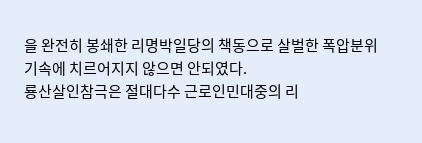을 완전히 봉쇄한 리명박일당의 책동으로 살벌한 폭압분위기속에 치르어지지 않으면 안되였다.
룡산살인참극은 절대다수 근로인민대중의 리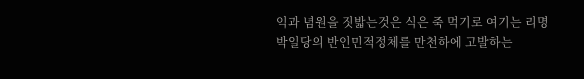익과 념원을 짓밟는것은 식은 죽 먹기로 여기는 리명박일당의 반인민적정체를 만천하에 고발하는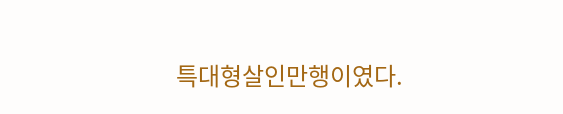특대형살인만행이였다.